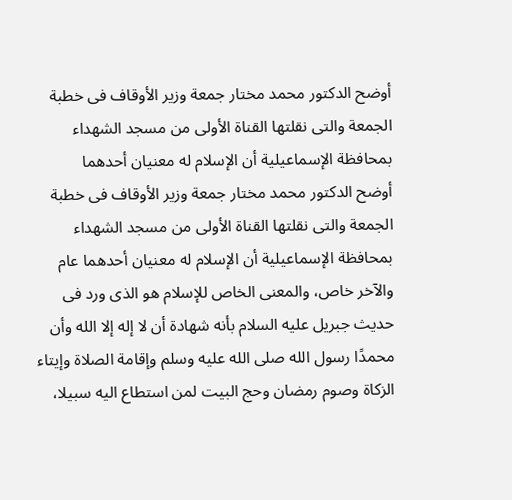أوضح الدكتور محمد مختار جمعة وزير الأوقاف فى خطبة الجمعة والتى نقلتها القناة الأولى من مسجد الشهداء بمحافظة الإسماعيلية أن الإسلام له معنيان أحدهما
أوضح الدكتور محمد مختار جمعة وزير الأوقاف فى خطبة الجمعة والتى نقلتها القناة الأولى من مسجد الشهداء بمحافظة الإسماعيلية أن الإسلام له معنيان أحدهما عام والآخر خاص، والمعنى الخاص للإسلام هو الذى ورد فى حديث جبريل عليه السلام بأنه شهادة أن لا إله إلا الله وأن محمدًا رسول الله صلى الله عليه وسلم وإقامة الصلاة وإيتاء الزكاة وصوم رمضان وحج البيت لمن استطاع اليه سبيلا،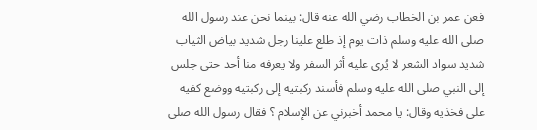فعن عمر بن الخطاب رضي الله عنه قال: بينما نحن عند رسول الله صلى الله عليه وسلم ذات يوم إذ طلع علينا رجل شديد بياض الثياب شديد سواد الشعر لا يُرى عليه أثر السفر ولا يعرفه منا أحد حتى جلس إلى النبي صلى الله عليه وسلم فأسند ركبتيه إلى ركبتيه ووضع كفيه على فخذيه وقال: يا محمد أخبرني عن الإسلام ؟ فقال رسول الله صلى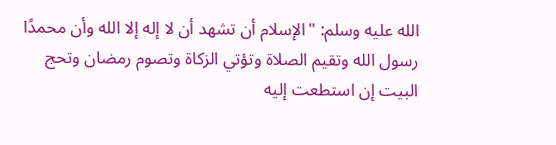الله عليه وسلم: "الإسلام أن تشهد أن لا إله إلا الله وأن محمدًا رسول الله وتقيم الصلاة وتؤتي الزكاة وتصوم رمضان وتحج البيت إن استطعت إليه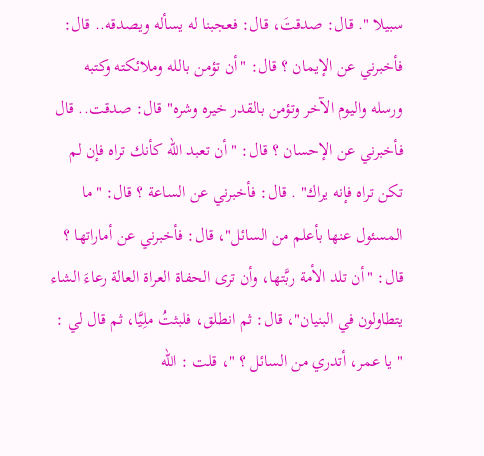سبيلا ". قال: صدقتَ، قال: فعجبنا له يسأله ويصدقه.. قال: فأخبرني عن الإيمان ؟ قال: "أن تؤمن بالله وملائكته وكتبه ورسله واليوم الآخر وتؤمن بالقدر خيره وشره" قال: صدقت.. قال فأخبرني عن الإحسان ؟ قال: " أن تعبد الله كأنك تراه فإن لم تكن تراه فإنه يراك" . قال: فأخبرني عن الساعة ؟ قال: "ما المسئول عنها بأعلم من السائل"، قال: فأخبرني عن أماراتها ؟ قال: "أن تلد الأمة ربَّتها، وأن ترى الحفاة العراة العالة رعاءَ الشاء يتطاولون في البنيان"، قال: ثم انطلق، فلبثتُ ملِيَّا، ثم قال لي : " يا عمر، أتدري من السائل ؟ "، قلت : الله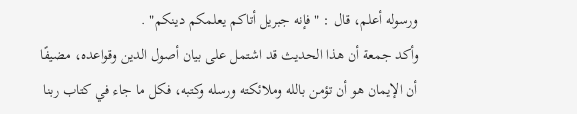ورسوله أعلم، قال : " فإنه جبريل أتاكم يعلمكم دينكم" .
وأكد جمعة أن هذا الحديث قد اشتمل على بيان أصول الدين وقواعده، مضيفًا أن الإيمان هو أن تؤمن بالله وملائكته ورسله وكتبه، فكل ما جاء في كتاب ربنا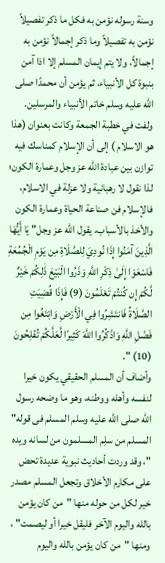وسنة رسوله نؤمن به فكل ما ذكر تفصيلاً نؤمن به تفصيلاً وما ذكر إجمالاً نؤمن به إجمالاً، ولا يتم إيمان المسلم إلا اذا آمن بنبوة كل الأنبياء، ثم يؤمن أن محمدًا صلى الله عليه وسلم خاتم الأنبياء والمرسلين.
ولفت في خطبة الجمعة وكانت بعنوان (هذا هو الاسلام ) إلى أن الإسلام كمناسك فيه توازن بين عبادة الله عز وجل وعمارة الكون؛ لذا نقول لا رهبانية ولا عزلة في الاسلام، فالإسلام فن صناعة الحياة وعمارة الكون والأخذ بالأسباب، يقول الله عز وجل" يَا أَيُّهَا الَّذِينَ آمَنُوا إِذَا نُودِيَ لِلصَّلَاةِ مِن يَوْمِ الْجُمُعَةِ فَاسْعَوْا إِلَىٰ ذِكْرِ اللَّهِ وَذَرُوا الْبَيْعَ ذَٰلِكُمْ خَيْرٌ لَّكُمْ إِن كُنتُمْ تَعْلَمُونَ (9) فَإِذَا قُضِيَتِ الصَّلَاةُ فَانتَشِرُوا فِي الْأَرْضِ وَابْتَغُوا مِن فَضْلِ اللَّهِ وَاذْكُرُوا اللَّهَ كَثِيرًا لَّعَلَّكُمْ تُفْلِحُونَ (10) ".
وأضاف أن المسلم الحقيقي يكون خيرا لنفسه وأهله ووطنه، وهو ما وضحه رسول الله صلى الله عليه وسلم المسلم فى قوله" المسلم من سلِم المسلمون من لسانه ويده "، وقد وردت أحاديث نبوية عديدة تحض على مكارم الأخلاق وتجعل المسلم مصدر خير لكل من حوله منها "من كان يؤمن بالله واليوم الآخر فليقل خيرا أو ليصمت" ، ومنها "من كان يؤمن بالله واليوم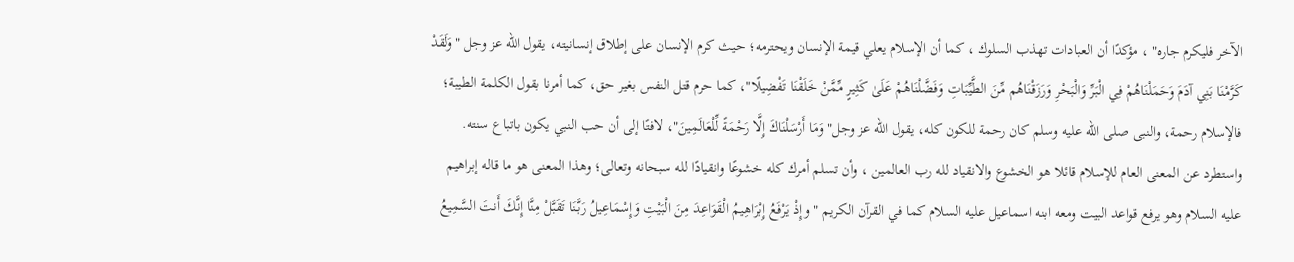الآخر فليكرم جاره" ، مؤكدًا أن العبادات تهذب السلوك ، كما أن الإسلام يعلي قيمة الإنسان ويحترمه؛ حيث كرم الإنسان على إطلاق إنسانيته، يقول الله عز وجل "وَلَقَدْ كَرَّمْنَا بَنِي آدَمَ وَحَمَلْنَاهُمْ فِي الْبَرِّ وَالْبَحْرِ وَرَزَقْنَاهُم مِّنَ الطَّيِّبَاتِ وَفَضَّلْنَاهُمْ عَلَىٰ كَثِيرٍ مِّمَّنْ خَلَقْنَا تَفْضِيلًا"، كما حرم قتل النفس بغير حق، كما أمرنا بقول الكلمة الطيبة؛ فالإسلام رحمة، والنبى صلى الله عليه وسلم كان رحمة للكون كله، يقول الله عز وجل"وَمَا أَرْسَلْنَاكَ إِلَّا رَحْمَةً لِّلْعَالَمِينَ"، لافتًا إلى أن حب النبي يكون باتباع سنته.
واستطرد عن المعنى العام للإسلام قائلا هو الخشوع والانقياد لله رب العالمين ، وأن تسلم أمرك كله خشوعًا وانقيادًا لله سبحانه وتعالى؛ وهذا المعنى هو ما قاله إبراهيم عليه السلام وهو يرفع قواعد البيت ومعه ابنه اسماعيل عليه السلام كما في القرآن الكريم "وإِذْ يَرْفَعُ إِبْرَاهِيمُ الْقَوَاعِدَ مِنَ الْبَيْتِ وَإِسْمَاعِيلُ رَبَّنَا تَقَبَّلْ مِنَّا إِنَّكَ أَنتَ السَّمِيعُ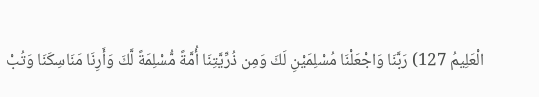الْعَلِيمُ 127) رَبَّنَا وَاجْعَلْنَا مُسْلِمَيْنِ لَكَ وَمِن ذُرِّيَّتِنَا أُمَّةً مُّسْلِمَةً لَّكَ وَأَرِنَا مَنَاسِكَنَا وَتُبْ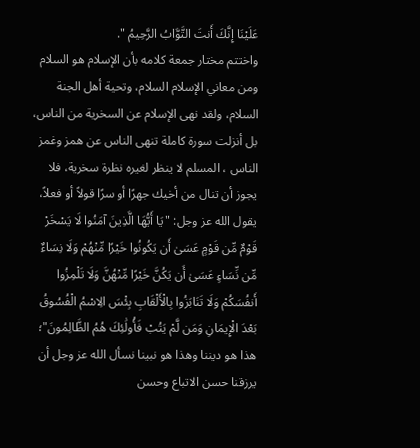عَلَيْنَا إِنَّكَ أَنتَ التَّوَّابُ الرَّحِيمُ ".
واختتم مختار جمعة كلامه بأن الإسلام هو السلام ومن معاني الإسلام السلام، وتحية أهل الجنة السلام، ولقد نهى الإسلام عن السخرية من الناس، بل أنزلت سورة كاملة تنهى الناس عن همز وغمز الناس ، المسلم لا ينظر لغيره نظرة سخرية، فلا يجوز أن تنال من أخيك جهرًا أو سرًا قولاً أو فعلاً، يقول الله عز وجل: "يَا أَيُّهَا الَّذِينَ آمَنُوا لَا يَسْخَرْ قَوْمٌ مِّن قَوْمٍ عَسَىٰ أَن يَكُونُوا خَيْرًا مِّنْهُمْ وَلَا نِسَاءٌ مِّن نِّسَاءٍ عَسَىٰ أَن يَكُنَّ خَيْرًا مِّنْهُنَّ وَلَا تَلْمِزُوا أَنفُسَكُمْ وَلَا تَنَابَزُوا بِالْأَلْقَابِ بِئْسَ الِاسْمُ الْفُسُوقُ بَعْدَ الْإِيمَانِ وَمَن لَّمْ يَتُبْ فَأُولَٰئِكَ هُمُ الظَّالِمُونَ"؛ هذا هو ديننا وهذا هو نبينا نسأل الله عز وجل أن يرزقنا حسن الاتباع وحسن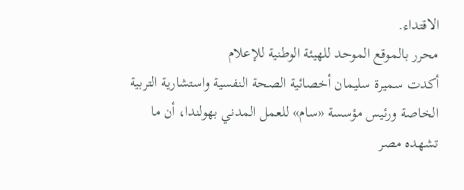الاقتداء.
محرر بالموقع الموحد للهيئة الوطنية للإعلام
أكدت سميرة سليمان أخصائية الصحة النفسية واستشارية التربية الخاصة ورئيس مؤسسة «سام» للعمل المدني بهولندا، أن ما تشهده مصر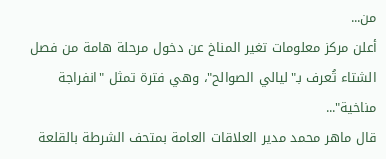من...
أعلن مركز معلومات تغير المناخ عن دخول مرحلة هامة من فصل الشتاء تُعرف بـ"ليالي الصوالح"، وهي فترة تمثل "انفراجة مناخية"...
قال ماهر محمد مدير العلاقات العامة بمتحف الشرطة بالقلعة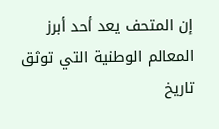إن المتحف يعد أحد أبرز المعالم الوطنية التي توثق تاريخ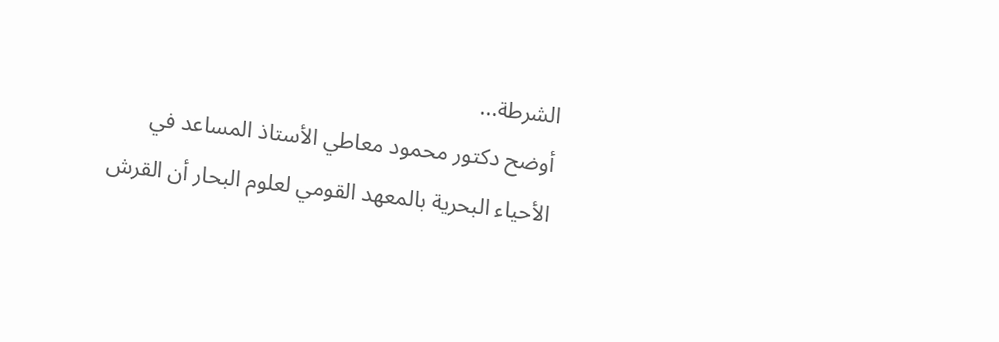الشرطة...
أوضح دكتور محمود معاطي الأستاذ المساعد في الأحياء البحرية بالمعهد القومي لعلوم البحار أن القرش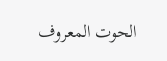الحوت المعروف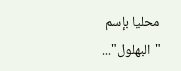محليا بإسم "البهلول"...